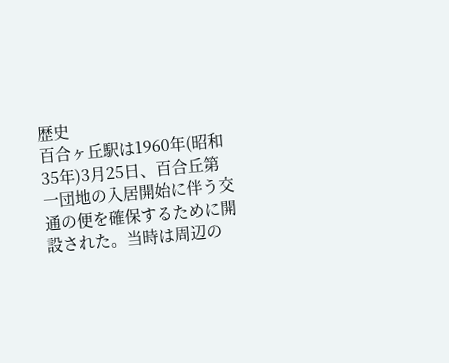歴史
百合ヶ丘駅は1960年(昭和35年)3月25日、百合丘第一団地の入居開始に伴う交通の便を確保するために開設された。当時は周辺の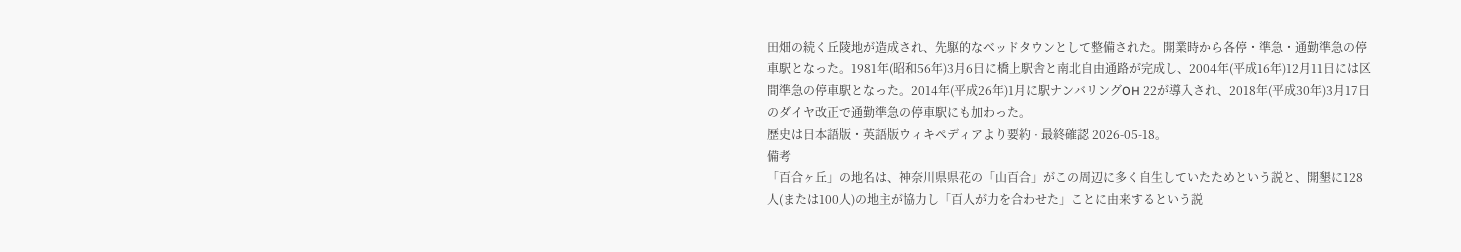田畑の続く丘陵地が造成され、先駆的なベッドタウンとして整備された。開業時から各停・準急・通勤準急の停車駅となった。1981年(昭和56年)3月6日に橋上駅舎と南北自由通路が完成し、2004年(平成16年)12月11日には区間準急の停車駅となった。2014年(平成26年)1月に駅ナンバリングOH 22が導入され、2018年(平成30年)3月17日のダイヤ改正で通勤準急の停車駅にも加わった。
歴史は日本語版・英語版ウィキペディアより要約 · 最終確認 2026-05-18。
備考
「百合ヶ丘」の地名は、神奈川県県花の「山百合」がこの周辺に多く自生していたためという説と、開墾に128人(または100人)の地主が協力し「百人が力を合わせた」ことに由来するという説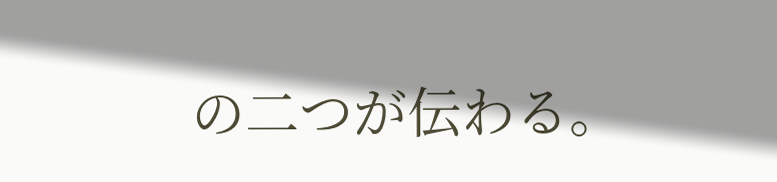の二つが伝わる。